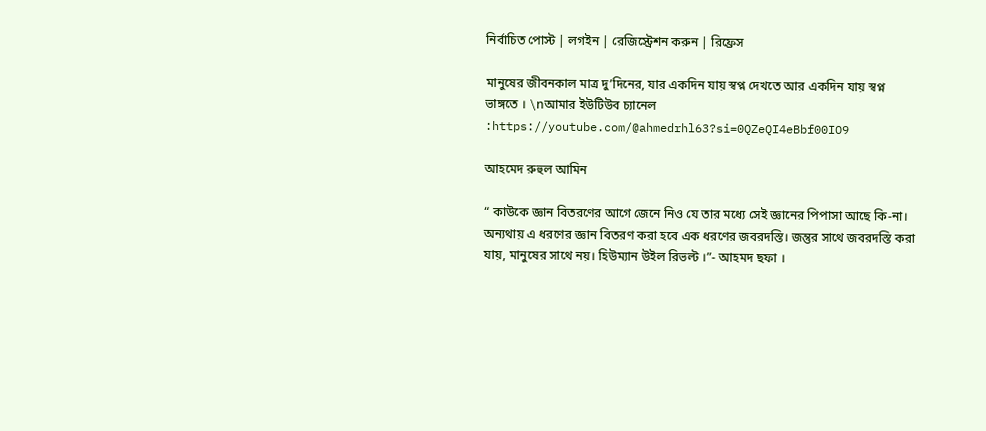নির্বাচিত পোস্ট | লগইন | রেজিস্ট্রেশন করুন | রিফ্রেস

মানুষের জীবনকাল মাত্র দু’দিনের, যার একদিন যায় স্বপ্ন দেখতে আর একদিন যায় স্বপ্ন ভাঙ্গতে । \nআমার ইউটিউব চ্যানেল :https://youtube.com/@ahmedrhl63?si=0QZeQI4eBbf00IO9

আহমেদ রুহুল আমিন

“ কাউকে জ্ঞান বিতরণের আগে জেনে নিও যে তার মধ্যে সেই জ্ঞানের পিপাসা আছে কি-না। অন্যথায় এ ধরণের জ্ঞান বিতরণ করা হবে এক ধরণের জবরদস্তি। জন্তুর সাথে জবরদস্তি করা যায়, মানুষের সাথে নয়। হিউম্যান উইল রিভল্ট ।”- আহমদ ছফা ।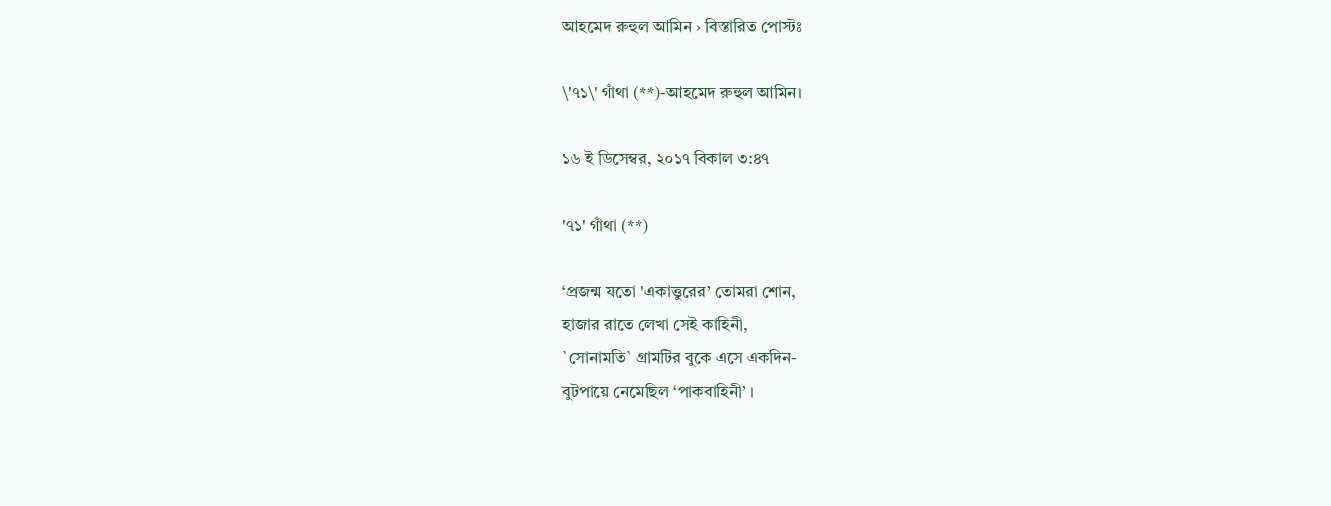আহমেদ রুহুল আমিন › বিস্তারিত পোস্টঃ

\'৭১\' গাঁথা (**)-আহমেদ রুহুল আমিন।

১৬ ই ডিসেম্বর, ২০১৭ বিকাল ৩:৪৭

'৭১' গাঁথা (**)

‘প্রজন্ম যতো 'একাত্তুরের’ তোমরা শোন,
হাজার রাতে লেখা সেই কাহিনী,
`সোনামতি` গ্রামটির বুকে এসে একদিন-
বুটপায়ে নেমেছিল ‘পাকবাহিনী’ ।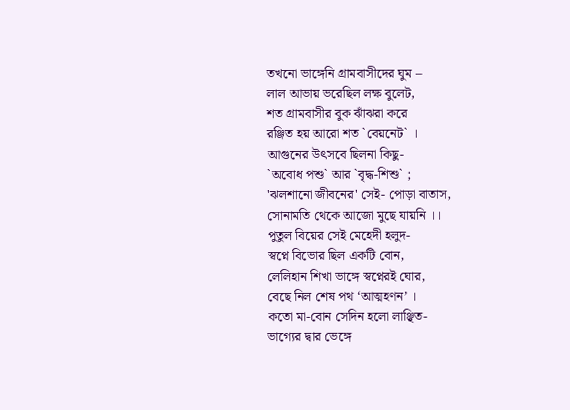তখনো ভাঙ্গেনি গ্রামবাসীদের ঘুম –
লাল আভায় ভরেছিল লক্ষ বুলেট,
শত গ্রামবাসীর বুক ঝাঁঝরা করে
রঞ্জিত হয় আরো শত `বেয়নেট` ।
আগুনের উৎসবে ছিলনা কিছু-
`অবোধ পশু` আর `বৃদ্ধ-শিশু` ;
'ঝলশানো জীবনের' সেই- পোড়া বাতাস,
সোনামতি থেকে আজো মুছে যায়নি ।।
পুতুল বিয়ের সেই মেহেদী হলুদ-
স্বপ্নে বিভোর ছিল একটি বোন,
লেলিহান শিখা ভাঙ্গে স্বপ্নেরই ঘোর,
বেছে নিল শেষ পথ ‘আত্মহণন’ ।
কতো মা-বোন সেদিন হলো লাঞ্ছিত-
ভাগ্যের দ্বার ভেঙ্গে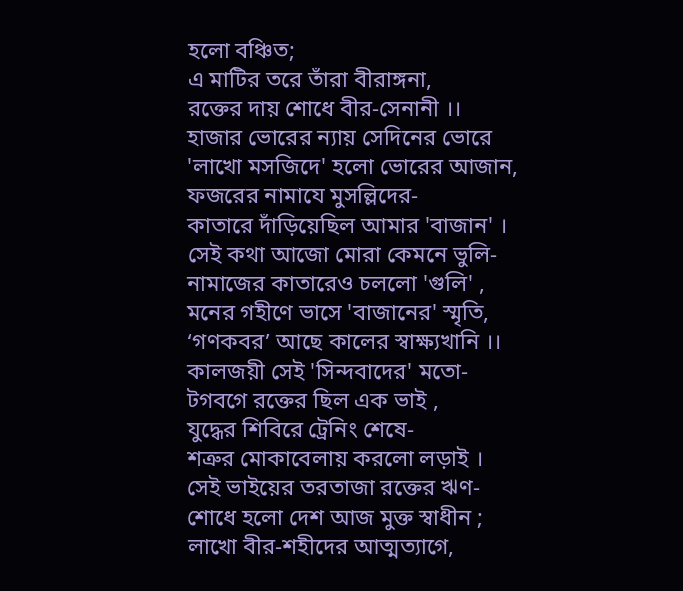হলো বঞ্চিত;
এ মাটির তরে তাঁরা বীরাঙ্গনা,
রক্তের দায় শোধে বীর-সেনানী ।।
হাজার ভোরের ন্যায় সেদিনের ভোরে
'লাখো মসজিদে' হলো ভোরের আজান,
ফজরের নামাযে মুসল্লিদের-
কাতারে দাঁড়িয়েছিল আমার 'বাজান' ।
সেই কথা আজো মোরা কেমনে ভুলি-
নামাজের কাতারেও চললো 'গুলি' ,
মনের গহীণে ভাসে 'বাজানের' স্মৃতি,
‘গণকবর’ আছে কালের স্বাক্ষ্যখানি ।।
কালজয়ী সেই 'সিন্দবাদের' মতো-
টগবগে রক্তের ছিল এক ভাই ,
যুদ্ধের শিবিরে ট্রেনিং শেষে-
শত্রুর মোকাবেলায় করলো লড়াই ।
সেই ভাইয়ের তরতাজা রক্তের ঋণ-
শোধে হলো দেশ আজ মুক্ত স্বাধীন ;
লাখো বীর-শহীদের আত্মত্যাগে,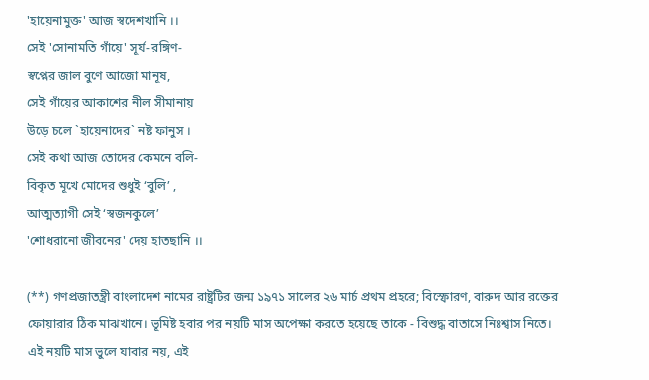'হায়েনামুক্ত' আজ স্বদেশখানি ।।
সেই 'সোনামতি গাঁয়ে' সূর্য-রঙ্গিণ-
স্বপ্নের জাল বুণে আজো মানূষ,
সেই গাঁয়ের আকাশের নীল সীমানায়
উড়ে চলে `হায়েনাদের` নষ্ট ফানুস ।
সেই কথা আজ তোদের কেমনে বলি-
বিকৃত মূখে মোদের শুধুই ‘বুলি’ ,
আত্মত্যাগী সেই ‘স্বজনকুলে’
'শোধরানো জীবনের' দেয় হাতছানি ।।

(**) গণপ্রজাতন্ত্রী বাংলাদেশ নামের রাষ্ট্রটির জন্ম ১৯৭১ সালের ২৬ মার্চ প্রথম প্রহরে; বিস্ফোরণ, বারুদ আর রক্তের ফোয়ারার ঠিক মাঝখানে। ভূমিষ্ট হবার পর নয়টি মাস অপেক্ষা করতে হয়েছে তাকে - বিশুদ্ধ বাতাসে নিঃশ্বাস নিতে। এই নয়টি মাস ভুলে যাবার নয়, এই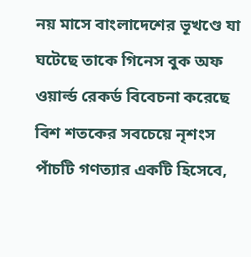নয় মাসে বাংলাদেশের ভূখণ্ডে যা ঘটেছে তাকে গিনেস বুক অফ ওয়ার্ল্ড রেকর্ড বিবেচনা করেছে বিশ শতকের সবচেয়ে নৃশংস পাঁচটি গণত্যার একটি হিসেবে,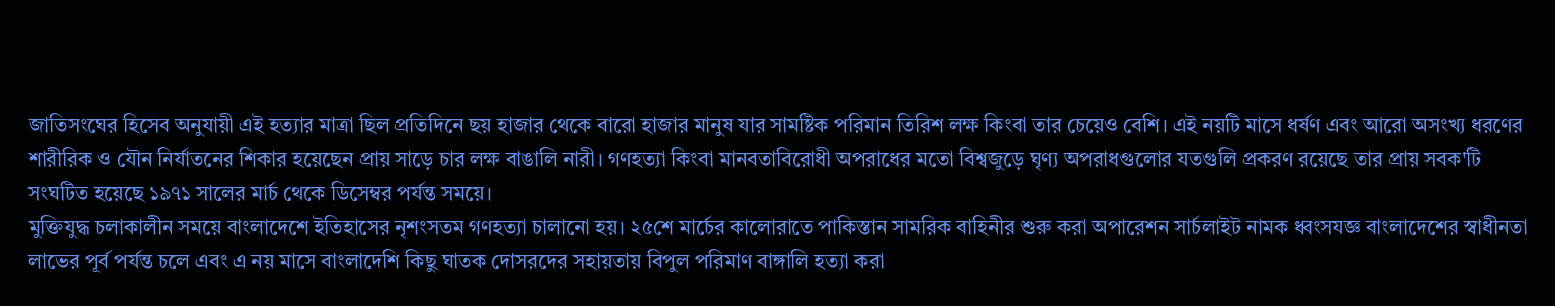জাতিসংঘের হিসেব অনুযায়ী এই হত্যার মাত্রা ছিল প্রতিদিনে ছয় হাজার থেকে বারো হাজার মানুষ যার সামষ্টিক পরিমান তিরিশ লক্ষ কিংবা তার চেয়েও বেশি। এই নয়টি মাসে ধর্ষণ এবং আরো অসংখ্য ধরণের শারীরিক ও যৌন নির্যাতনের শিকার হয়েছেন প্রায় সাড়ে চার লক্ষ বাঙালি নারী। গণহত্যা কিংবা মানবতাবিরোধী অপরাধের মতো বিশ্বজুড়ে ঘৃণ্য অপরাধগুলোর যতগুলি প্রকরণ রয়েছে তার প্রায় সবক'টি সংঘটিত হয়েছে ১৯৭১ সালের মার্চ থেকে ডিসেম্বর পর্যন্ত সময়ে।
মুক্তিযুদ্ধ চলাকালীন সময়ে বাংলাদেশে ইতিহাসের নৃশংসতম গণহত্যা চালানো হয়। ২৫শে মার্চের কালোরাতে পাকিস্তান সামরিক বাহিনীর শুরু করা অপারেশন সার্চলাইট নামক ধ্বংসযজ্ঞ বাংলাদেশের স্বাধীনতা লাভের পূর্ব পর্যন্ত চলে এবং এ নয় মাসে বাংলাদেশি কিছু ঘাতক দোসরদের সহায়তায় বিপুল পরিমাণ বাঙ্গালি হত্যা করা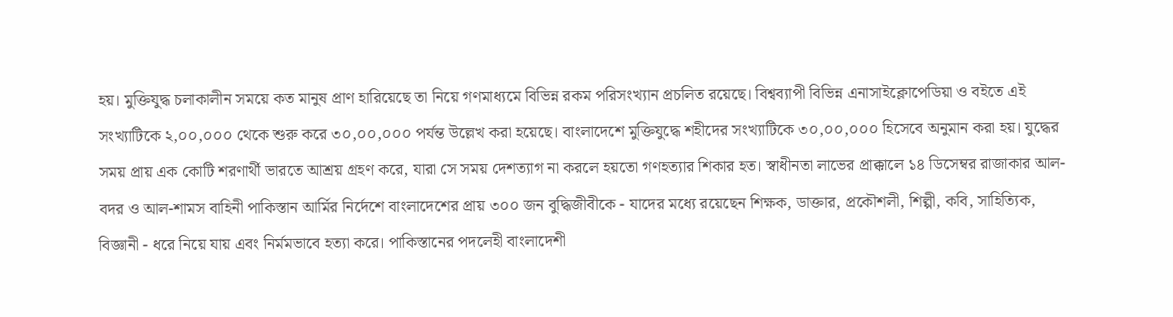হয়। মুক্তিযুদ্ধ চলাকালীন সময়ে কত মানুষ প্রাণ হারিয়েছে তা নিয়ে গণমাধ্যমে বিভিন্ন রকম পরিসংখ্যান প্রচলিত রয়েছে। বিশ্বব্যাপী বিভিন্ন এনাসাইক্লোপেডিয়া ও বইতে এই সংখ্যাটিকে ২,০০,০০০ থেকে শুরু করে ৩০,০০,০০০ পর্যন্ত উল্লেখ করা হয়েছে। বাংলাদেশে মুক্তিযুদ্ধে শহীদের সংখ্যাটিকে ৩০,০০,০০০ হিসেবে অনুমান করা হয়। যুদ্ধের সময় প্রায় এক কোটি শরণার্থী ভারতে আশ্রয় গ্রহণ করে, যারা সে সময় দেশত্যাগ না করলে হয়তো গণহত্যার শিকার হত। স্বাধীনতা লাভের প্রাক্কালে ১৪ ডিসেম্বর রাজাকার আল-বদর ও আল-শামস বাহিনী পাকিস্তান আর্মির নির্দেশে বাংলাদেশের প্রায় ৩০০ জন বুদ্ধিজীবীকে - যাদের মধ্যে রয়েছেন শিক্ষক, ডাক্তার, প্রকৌশলী, শিল্পী, কবি, সাহিত্যিক, বিজ্ঞানী - ধরে নিয়ে যায় এবং নির্মমভাবে হত্যা করে। পাকিস্তানের পদলেহী বাংলাদেশী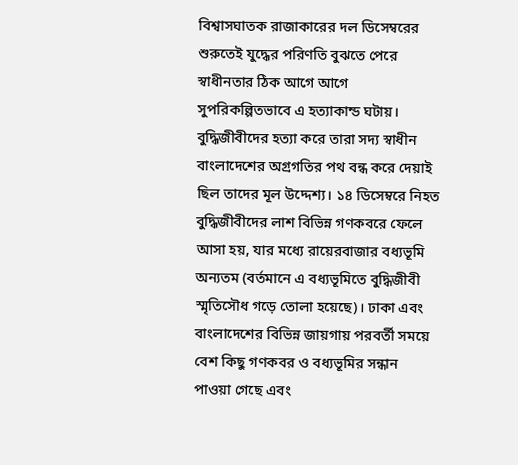বিশ্বাসঘাতক রাজাকারের দল ডিসেম্বরের শুরুতেই যুদ্ধের পরিণতি বুঝতে পেরে স্বাধীনতার ঠিক আগে আগে সুপরিকল্পিতভাবে এ হত্যাকান্ড ঘটায়। বুদ্ধিজীবীদের হত্যা করে তারা সদ্য স্বাধীন বাংলাদেশের অগ্রগতির পথ বন্ধ করে দেয়াই ছিল তাদের মূল উদ্দেশ্য। ১৪ ডিসেম্বরে নিহত বুদ্ধিজীবীদের লাশ বিভিন্ন গণকবরে ফেলে আসা হয়, যার মধ্যে রায়েরবাজার বধ্যভূমি অন্যতম (বর্তমানে এ বধ্যভূমিতে বুদ্ধিজীবী স্মৃতিসৌধ গড়ে তোলা হয়েছে)। ঢাকা এবং বাংলাদেশের বিভিন্ন জায়গায় পরবর্তী সময়ে বেশ কিছু গণকবর ও বধ্যভূমির সন্ধান পাওয়া গেছে এবং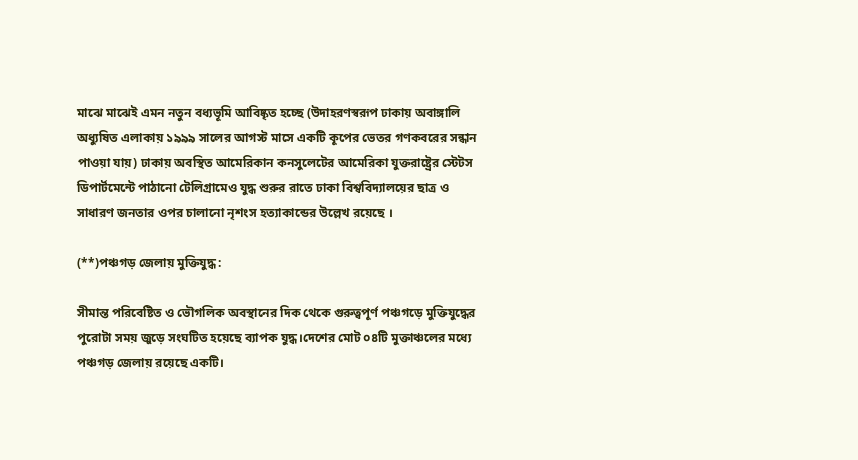মাঝে মাঝেই এমন নতুন বধ্যভূমি আবিষ্কৃত হচ্ছে (উদাহরণস্বরূপ ঢাকায় অবাঙ্গালি অধ্যুষিত এলাকায় ১৯৯৯ সালের আগস্ট মাসে একটি কূপের ভেতর গণকবরের সন্ধান পাওয়া যায়) ঢাকায় অবস্থিত আমেরিকান কনসুলেটের আমেরিকা যুক্তরাষ্ট্রের স্টেটস ডিপার্টমেন্টে পাঠানো টেলিগ্রামেও যুদ্ধ শুরুর রাতে ঢাকা বিশ্ববিদ্যালয়ের ছাত্র ও সাধারণ জনতার ওপর চালানো নৃশংস হত্যাকান্ডের উল্লেখ রয়েছে ।

(**)পঞ্চগড় জেলায় মুক্তিযুদ্ধ :

সীমান্ত পরিবেষ্টিত ও ভৌগলিক অবস্থানের দিক থেকে গুরুত্বপূর্ণ পঞ্চগড়ে মুক্তিযুদ্ধের পুরোটা সময় জুড়ে সংঘটিত হয়েছে ব্যাপক যুদ্ধ।দেশের মোট ০৪টি মুক্তাঞ্চলের মধ্যে পঞ্চগড় জেলায় রয়েছে একটি।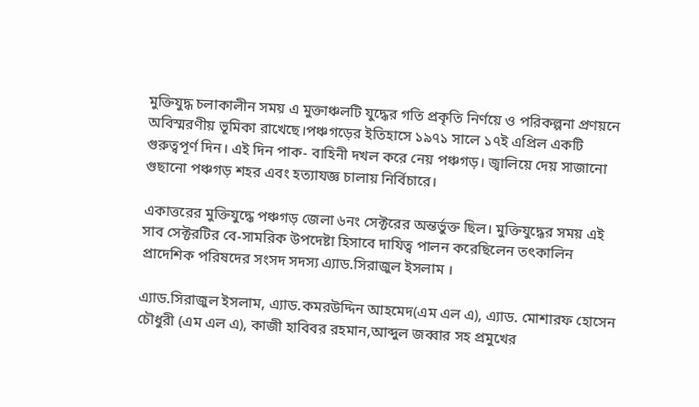মুক্তিযুদ্ধ চলাকালীন সময় এ মুক্তাঞ্চলটি যুদ্ধের গতি প্রকৃতি নির্ণয়ে ও পরিকল্পনা প্রণয়নে অবিস্মরণীয় ভূমিকা রাখেছে।পঞ্চগড়ের ইতিহাসে ১৯৭১ সালে ১৭ই এপ্রিল একটি গুরুত্বপূর্ণ দিন। এই দিন পাক- বাহিনী দখল করে নেয় পঞ্চগড়। জ্বালিয়ে দেয় সাজানো গুছানো পঞ্চগড় শহর এবং হত্যাযজ্ঞ চালায় নির্বিচারে।

একাত্তরের মুক্তিযুদ্ধে পঞ্চগড় জেলা ৬নং সেক্টরের অন্তর্ভুক্ত ছিল। মুক্তিযুদ্ধের সময় এই সাব সেক্টরটির বে-সামরিক উপদেষ্টা হিসাবে দাযিত্ব পালন করেছিলেন তৎকালিন প্রাদেশিক পরিষদের সংসদ সদস্য এ্যাড.সিরাজুল ইসলাম ।

এ্যাড.সিরাজুল ইসলাম, এ্যাড.কমরউদ্দিন আহমেদ(এম এল এ), এ্যাড. মোশারফ হোসেন চৌধুরী (এম এল এ), কাজী হাবিবর রহমান,আব্দুল জব্বার সহ প্রমুখের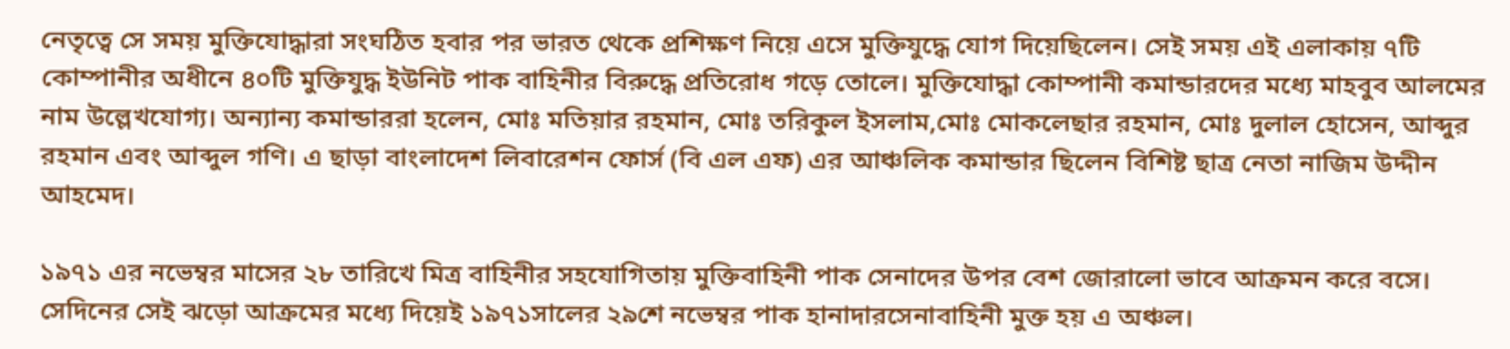নেতৃত্বে সে সময় মুক্তিযোদ্ধারা সংঘঠিত হবার পর ভারত থেকে প্রশিক্ষণ নিয়ে এসে মুক্তিযুদ্ধে যোগ দিয়েছিলেন। সেই সময় এই এলাকায় ৭টি কোম্পানীর অধীনে ৪০টি মুক্তিযুদ্ধ ইউনিট পাক বাহিনীর বিরুদ্ধে প্রতিরোধ গড়ে তোলে। মুক্তিযোদ্ধা কোম্পানী কমান্ডারদের মধ্যে মাহবুব আলমের নাম উল্লেখযোগ্য। অন্যান্য কমান্ডাররা হলেন, মোঃ মতিয়ার রহমান, মোঃ তরিকুল ইসলাম,মোঃ মোকলেছার রহমান, মোঃ দুলাল হোসেন, আব্দুর রহমান এবং আব্দুল গণি। এ ছাড়া বাংলাদেশ লিবারেশন ফোর্স (বি এল এফ) এর আঞ্চলিক কমান্ডার ছিলেন বিশিষ্ট ছাত্র নেতা নাজিম উদ্দীন আহমেদ।

১৯৭১ এর নভেম্বর মাসের ২৮ তারিখে মিত্র বাহিনীর সহযোগিতায় মুক্তিবাহিনী পাক সেনাদের উপর বেশ জোরালো ভাবে আক্রমন করে বসে। সেদিনের সেই ঝড়ো আক্রমের মধ্যে দিয়েই ১৯৭১সালের ২৯শে নভেম্বর পাক হানাদারসেনাবাহিনী মুক্ত হয় এ অঞ্চল।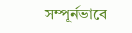সম্পূর্নভাবে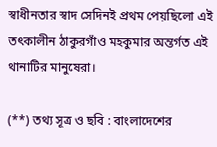স্বাধীনতার স্বাদ সেদিনই প্রথম পেয়ছিলো এই তৎকালীন ঠাকুরগাঁও মহকুমার অন্তর্গত এই থানাটির মানুষেরা।

(**) তথ্য সূত্র ও ছবি : বাংলাদেশের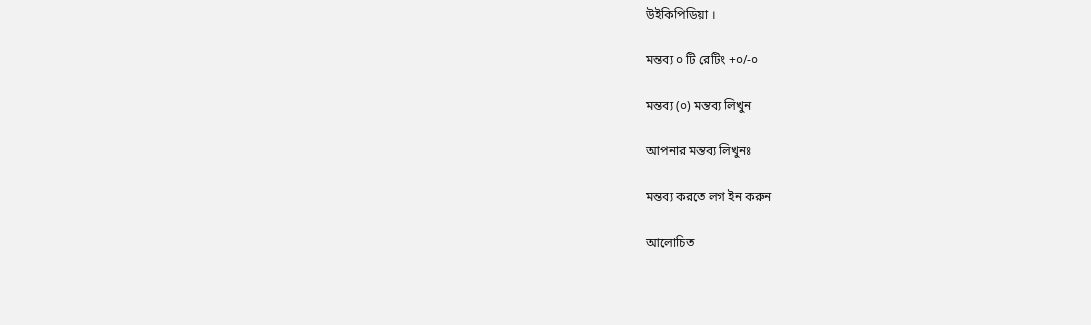উইকিপিডিয়া ।

মন্তব্য ০ টি রেটিং +০/-০

মন্তব্য (০) মন্তব্য লিখুন

আপনার মন্তব্য লিখুনঃ

মন্তব্য করতে লগ ইন করুন

আলোচিত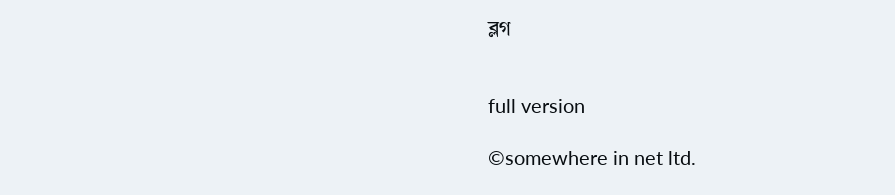ব্লগ


full version

©somewhere in net ltd.